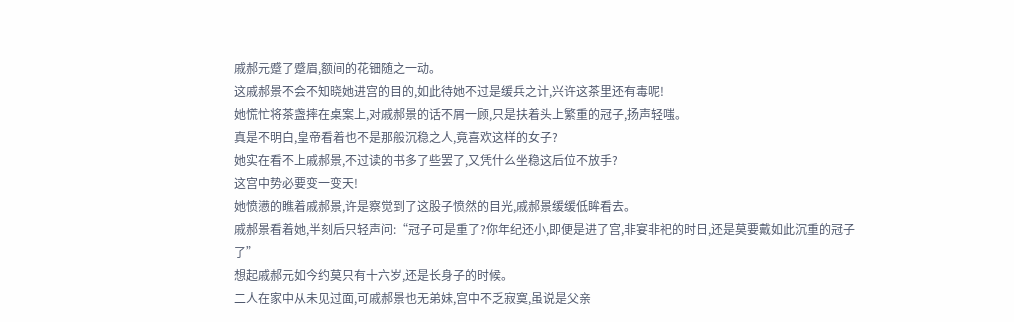戚郝元蹙了蹙眉,额间的花钿随之一动。
这戚郝景不会不知晓她进宫的目的,如此待她不过是缓兵之计,兴许这茶里还有毒呢!
她慌忙将茶盏摔在桌案上,对戚郝景的话不屑一顾,只是扶着头上繁重的冠子,扬声轻嗤。
真是不明白,皇帝看着也不是那般沉稳之人,竟喜欢这样的女子?
她实在看不上戚郝景,不过读的书多了些罢了,又凭什么坐稳这后位不放手?
这宫中势必要变一变天!
她愤懑的瞧着戚郝景,许是察觉到了这股子愤然的目光,戚郝景缓缓低眸看去。
戚郝景看着她,半刻后只轻声问:“冠子可是重了?你年纪还小,即便是进了宫,非宴非祀的时日,还是莫要戴如此沉重的冠子了”
想起戚郝元如今约莫只有十六岁,还是长身子的时候。
二人在家中从未见过面,可戚郝景也无弟妹,宫中不乏寂寞,虽说是父亲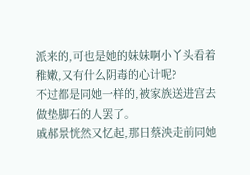派来的,可也是她的妹妹啊小丫头看着稚嫩,又有什么阴毒的心计呢?
不过都是同她一样的,被家族送进宫去做垫脚石的人罢了。
戚郝景恍然又忆起,那日蔡泱走前同她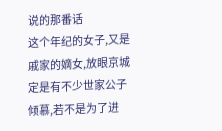说的那番话
这个年纪的女子,又是戚家的嫡女,放眼京城定是有不少世家公子倾慕,若不是为了进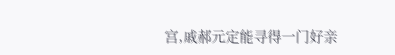宫,戚郝元定能寻得一门好亲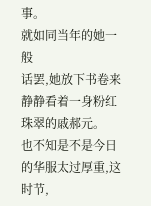事。
就如同当年的她一般
话罢,她放下书卷来静静看着一身粉红珠翠的戚郝元。
也不知是不是今日的华服太过厚重,这时节,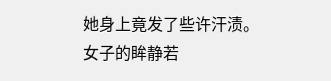她身上竟发了些许汗渍。
女子的眸静若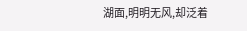湖面,明明无风,却泛着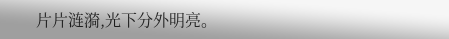片片涟漪,光下分外明亮。